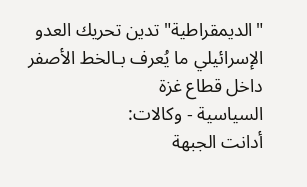"الديمقراطية" تدين تحريك العدو الإسرائيلي ما يُعرف بـالخط الأصفر داخل قطاع غزة
السياسية - وكالات:
أدانت الجبهة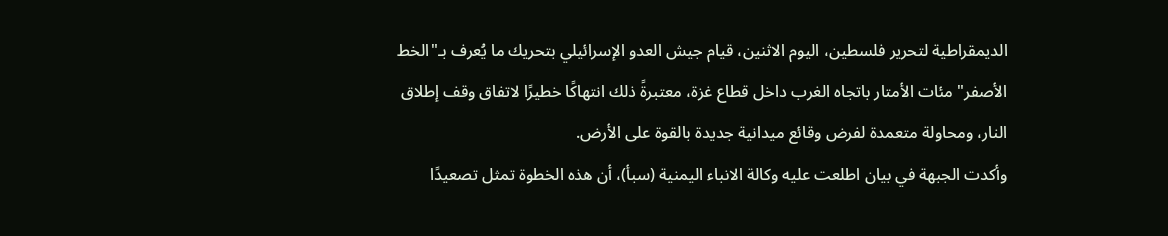الديمقراطية لتحرير فلسطين، اليوم الاثنين، قيام جيش العدو الإسرائيلي بتحريك ما يُعرف بـ"الخط الأصفر" مئات الأمتار باتجاه الغرب داخل قطاع غزة، معتبرةً ذلك انتهاكًا خطيرًا لاتفاق وقف إطلاق النار، ومحاولة متعمدة لفرض وقائع ميدانية جديدة بالقوة على الأرض.
وأكدت الجبهة في بيان اطلعت عليه وكالة الانباء اليمنية (سبأ)، أن هذه الخطوة تمثل تصعيدًا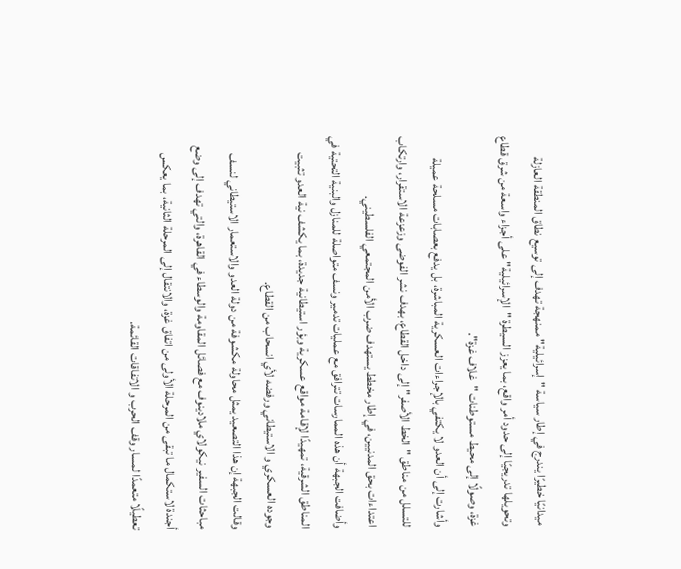ميدانيًا خطيرًا يندرج في إطار سياسة "إسرائيلية" ممنهجة تهدف إلى توسيع نطاق المنطقة العازلة وتحويلها تدريجيًا إلى حدود أمر واقع، بما يعزز السيطرة "الإسرائيلية" على أجزاء واسعة من شرق قطاع غزة، وصولًا إلى محيط مستوطنات "غلاف غزة".
وأشارت إلى أن العدو لا يكتفي بالإجراءات العسكرية المباشرة، بل يدفع بعصابات مسلحة عميلة للتسلل من مناطق "الخط الأصفر" إلى داخل القطاع، بهدف نشر الفوضى وزعزعة الاستقرار، وارتكاب اعتداءات بحق المدنيين، في إطار مخطط يستهدف ضرب الأمن المجتمعي الفلسطيني.
وأضافت الجبهة أن هذه الممارسات تترافق مع عمليات تدمير ونسف متواصلة للمنازل والبنية التحتية في المناطق الشرقية، تمهيدًا لإقامة مواقع عسكرية وبؤر استيطانية جديدة، بما يكشف نية العدو تثبيت وجوده العسكري و الاستيطاني ورفضه لأي انسحاب من القطاع.
وقالت الجبهة إن هذا التصعيد يمثل محاولة مكشوفة من دولة العدو والاستعمار الاستيطاني لنسف مباحثات السفير نيكولاي ملادينوف مع فصائل المقاومة والوسطاء في القاهرة، والتي تهدف إلى وضع أجندة لاستكمال ما تبقى من المرحلة الأولى من اتفاق غزة، والانتقال إلى المرحلة الثانية، بما يعكس تعطيلًا متعمدًا لمسار وقف الحرب و الاتفاقات القائمة.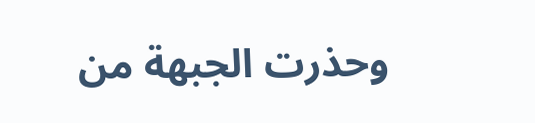وحذرت الجبهة من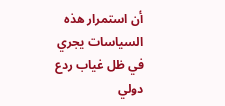أن استمرار هذه السياسات يجري في ظل غياب ردع دولي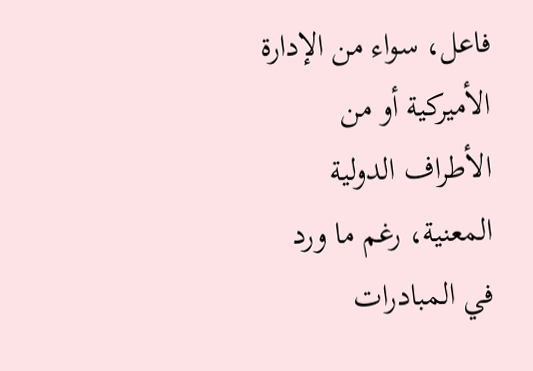فاعل، سواء من الإدارة الأميركية أو من الأطراف الدولية المعنية، رغم ما ورد في المبادرات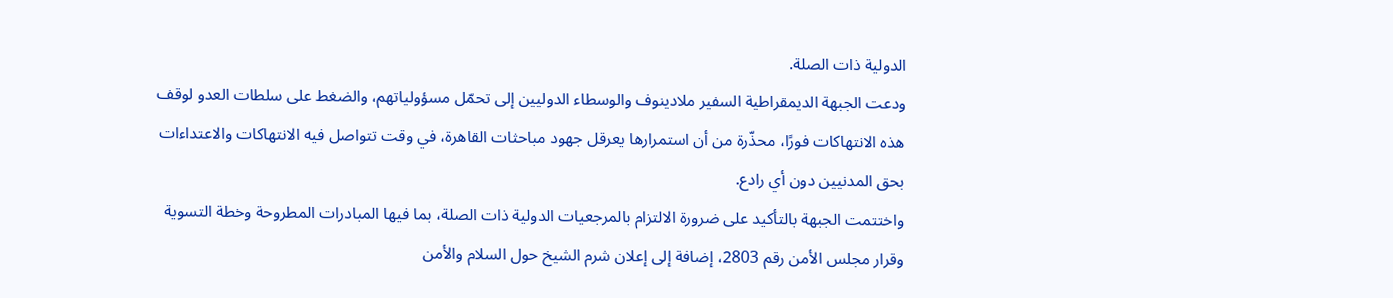الدولية ذات الصلة.
ودعت الجبهة الديمقراطية السفير ملادينوف والوسطاء الدوليين إلى تحمّل مسؤولياتهم، والضغط على سلطات العدو لوقف هذه الانتهاكات فورًا، محذّرة من أن استمرارها يعرقل جهود مباحثات القاهرة، في وقت تتواصل فيه الانتهاكات والاعتداءات بحق المدنيين دون أي رادع.
واختتمت الجبهة بالتأكيد على ضرورة الالتزام بالمرجعيات الدولية ذات الصلة، بما فيها المبادرات المطروحة وخطة التسوية وقرار مجلس الأمن رقم 2803، إضافة إلى إعلان شرم الشيخ حول السلام والأمن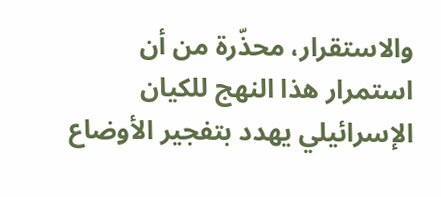والاستقرار، محذّرة من أن استمرار هذا النهج للكيان الإسرائيلي يهدد بتفجير الأوضاع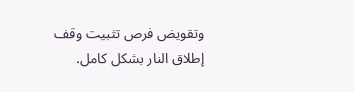وتقويض فرص تثبيت وقف إطلاق النار بشكل كامل.